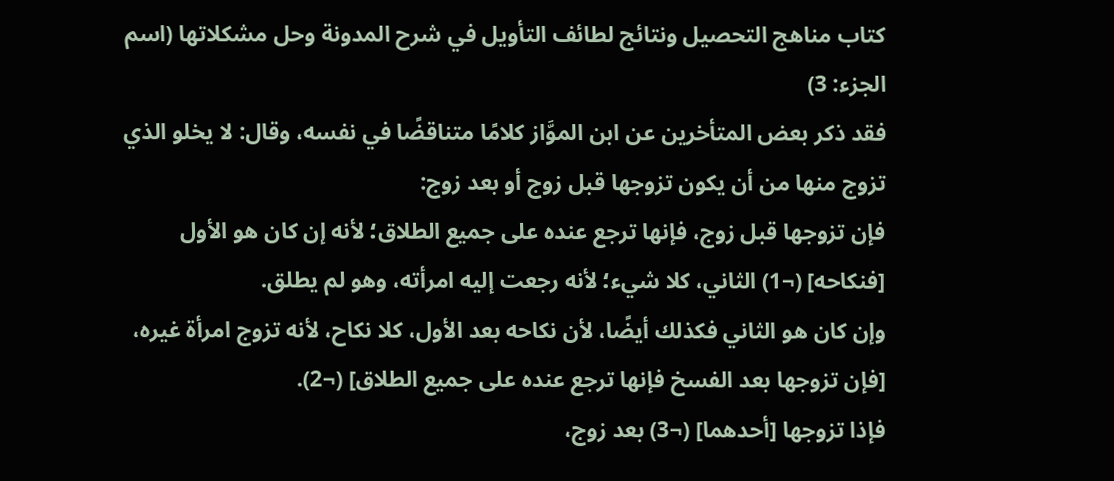كتاب مناهج التحصيل ونتائج لطائف التأويل في شرح المدونة وحل مشكلاتها (اسم الجزء: 3)
فقد ذكر بعض المتأخرين عن ابن الموَّاز كلامًا متناقضًا في نفسه، وقال: لا يخلو الذي تزوج منها من أن يكون تزوجها قبل زوج أو بعد زوج:
فإن تزوجها قبل زوج، فإنها ترجع عنده على جميع الطلاق؛ لأنه إن كان هو الأول [فنكاحه] (¬1) الثاني، كلا شيء؛ لأنه رجعت إليه امرأته، وهو لم يطلق.
وإن كان هو الثاني فكذلك أيضًا، لأن نكاحه بعد الأول، كلا نكاح، لأنه تزوج امرأة غيره، [فإن تزوجها بعد الفسخ فإنها ترجع عنده على جميع الطلاق] (¬2).
فإذا تزوجها [أحدهما] (¬3) بعد زوج،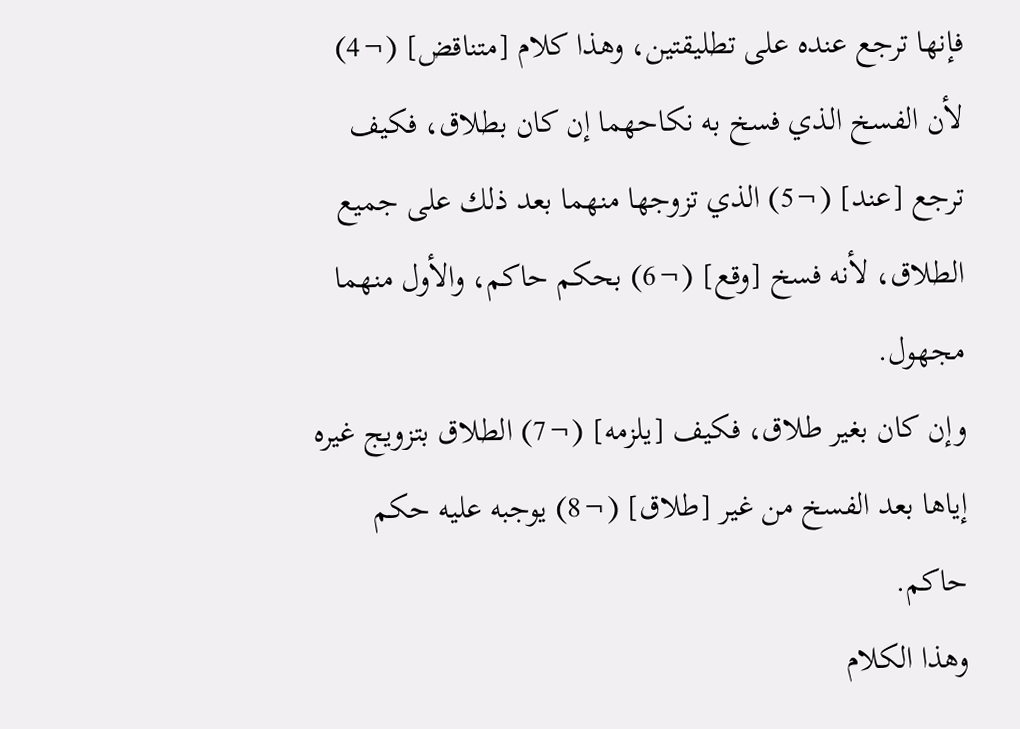فإنها ترجع عنده على تطليقتين، وهذا كلام [متناقض] (¬4) لأن الفسخ الذي فسخ به نكاحهما إن كان بطلاق، فكيف ترجع [عند] (¬5) الذي تزوجها منهما بعد ذلك على جميع الطلاق، لأنه فسخ [وقع] (¬6) بحكم حاكم، والأول منهما مجهول.
وإن كان بغير طلاق، فكيف [يلزمه] (¬7) الطلاق بتزويج غيره إياها بعد الفسخ من غير [طلاق] (¬8) يوجبه عليه حكم حاكم.
وهذا الكلام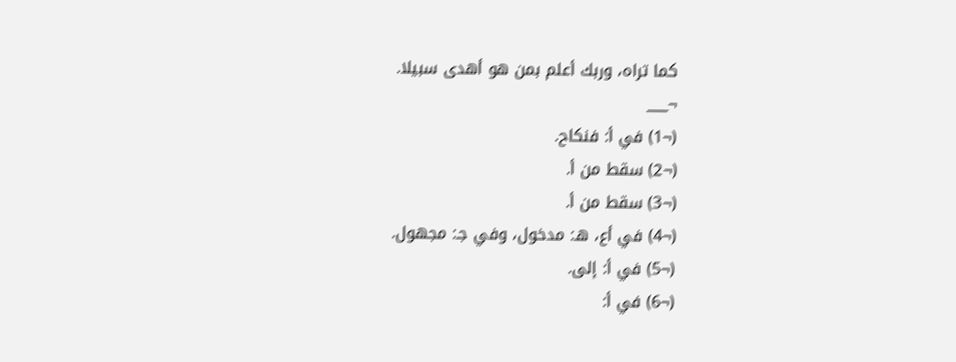كما تراه، وربك أعلم بمن هو أهدى سبيلا.
¬___
(¬1) في أ: فنكاح.
(¬2) سقط من أ.
(¬3) سقط من أ.
(¬4) في أع، هـ: مدخول، وفي جـ: مجهول.
(¬5) في أ: إلى.
(¬6) في أ: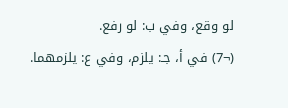لو وقع، وفي ب: لو رفع.
(¬7) في أ، جـ: يلزم، وفي ع: يلزمهما.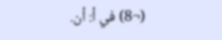(¬8) في أ: أن.